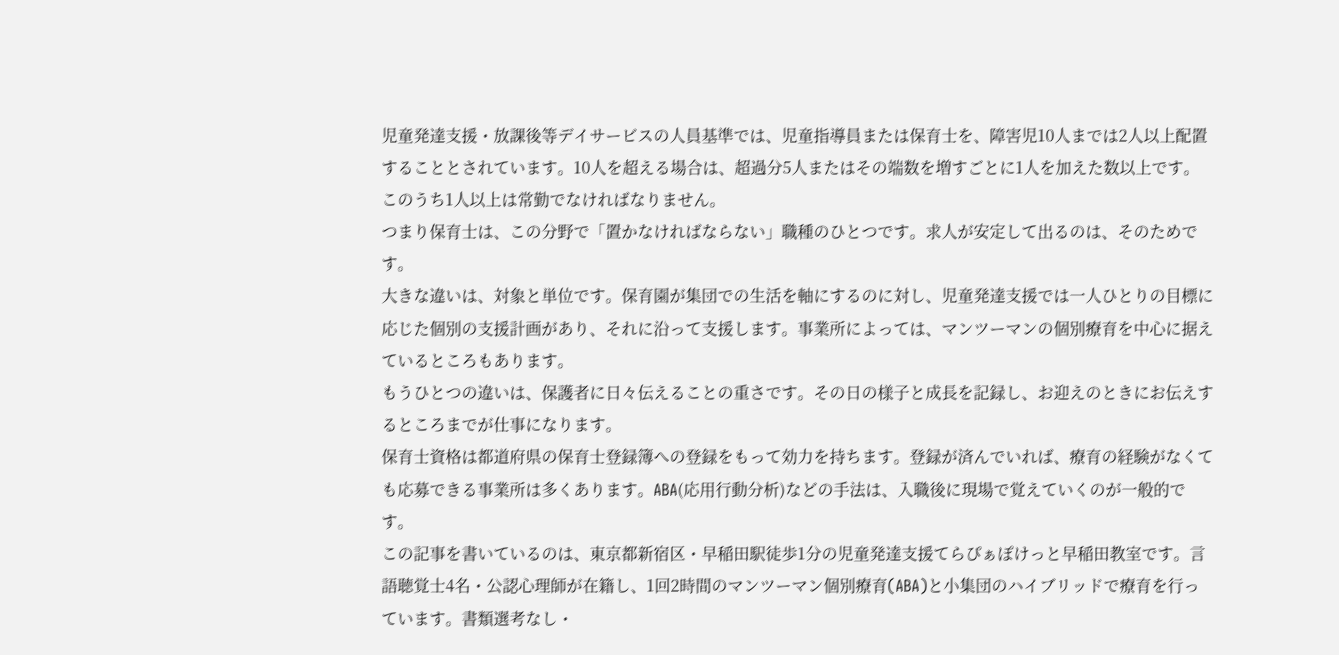児童発達支援・放課後等デイサービスの人員基準では、児童指導員または保育士を、障害児10人までは2人以上配置することとされています。10人を超える場合は、超過分5人またはその端数を増すごとに1人を加えた数以上です。このうち1人以上は常勤でなければなりません。
つまり保育士は、この分野で「置かなければならない」職種のひとつです。求人が安定して出るのは、そのためです。
大きな違いは、対象と単位です。保育園が集団での生活を軸にするのに対し、児童発達支援では一人ひとりの目標に応じた個別の支援計画があり、それに沿って支援します。事業所によっては、マンツーマンの個別療育を中心に据えているところもあります。
もうひとつの違いは、保護者に日々伝えることの重さです。その日の様子と成長を記録し、お迎えのときにお伝えするところまでが仕事になります。
保育士資格は都道府県の保育士登録簿への登録をもって効力を持ちます。登録が済んでいれば、療育の経験がなくても応募できる事業所は多くあります。ABA(応用行動分析)などの手法は、入職後に現場で覚えていくのが一般的です。
この記事を書いているのは、東京都新宿区・早稲田駅徒歩1分の児童発達支援てらぴぁぽけっと早稲田教室です。言語聴覚士4名・公認心理師が在籍し、1回2時間のマンツーマン個別療育(ABA)と小集団のハイブリッドで療育を行っています。書類選考なし・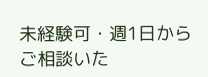未経験可・週1日からご相談いた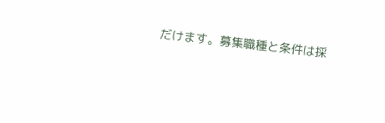だけます。募集職種と条件は採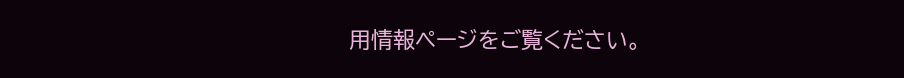用情報ページをご覧ください。